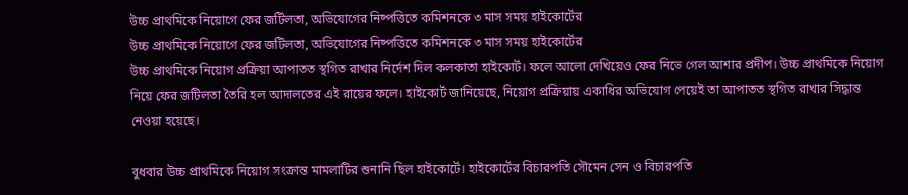উচ্চ প্রাথমিকে নিয়োগে ফের জটিলতা, অভিযোগের নিষ্পত্তিতে কমিশনকে ৩ মাস সময় হাইকোর্টের
উচ্চ প্রাথমিকে নিয়োগে ফের জটিলতা, অভিযোগের নিষ্পত্তিতে কমিশনকে ৩ মাস সময় হাইকোর্টের
উচ্চ প্রাথমিকে নিয়োগ প্রক্রিয়া আপাতত স্থগিত রাখার নির্দেশ দিল কলকাতা হাইকোর্ট। ফলে আলো দেখিয়েও ফের নিভে গেল আশার প্রদীপ। উচ্চ প্রাথমিকে নিয়োগ নিয়ে ফের জটিলতা তৈরি হল আদালতের এই রায়ের ফলে। হাইকোর্ট জানিয়েছে, নিয়োগ প্রক্রিয়ায় একাধির অভিযোগ পেয়েই তা আপাতত স্থগিত রাখার সিদ্ধান্ত নেওয়া হয়েছে।

বুধবার উচ্চ প্রাথমিকে নিয়োগ সংক্রান্ত মামলাটির শুনানি ছিল হাইকোর্টে। হাইকোর্টের বিচারপতি সৌমেন সেন ও বিচারপতি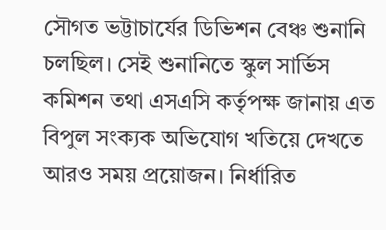সৌগত ভট্টাচার্যের ডিভিশন বেঞ্চ শুনানি চলছিল। সেই শুনানিতে স্কুল সার্ভিস কমিশন তথা এসএসি কর্তৃপক্ষ জানায় এত বিপুল সংক্যক অভিযোগ খতিয়ে দেখতে আরও সময় প্রয়োজন। নির্ধারিত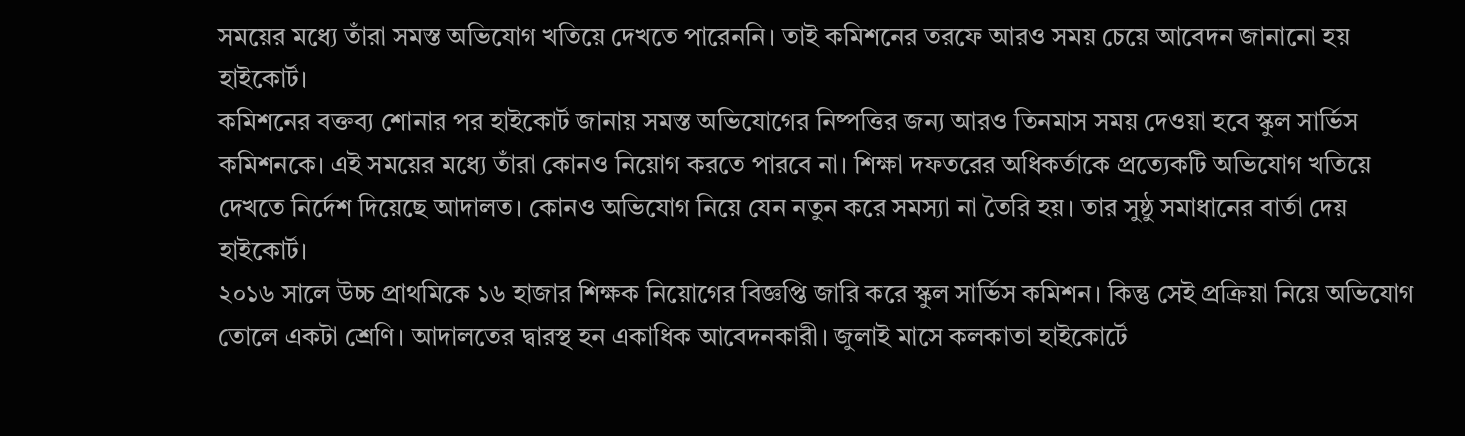সময়ের মধ্যে তাঁরা সমস্ত অভিযোগ খতিয়ে দেখতে পারেননি। তাই কমিশনের তরফে আরও সময় চেয়ে আবেদন জানানো হয় হাইকোর্ট।
কমিশনের বক্তব্য শোনার পর হাইকোর্ট জানায় সমস্ত অভিযোগের নিষ্পত্তির জন্য আরও তিনমাস সময় দেওয়া হবে স্কুল সার্ভিস কমিশনকে। এই সময়ের মধ্যে তাঁরা কোনও নিয়োগ করতে পারবে না। শিক্ষা দফতরের অধিকর্তাকে প্রত্যেকটি অভিযোগ খতিয়ে দেখতে নির্দেশ দিয়েছে আদালত। কোনও অভিযোগ নিয়ে যেন নতুন করে সমস্যা না তৈরি হয়। তার সুষ্ঠু সমাধানের বার্তা দেয় হাইকোর্ট।
২০১৬ সালে উচ্চ প্রাথমিকে ১৬ হাজার শিক্ষক নিয়োগের বিজ্ঞপ্তি জারি করে স্কুল সার্ভিস কমিশন। কিন্তু সেই প্রক্রিয়া নিয়ে অভিযোগ তোলে একটা শ্রেণি। আদালতের দ্বারস্থ হন একাধিক আবেদনকারী। জুলাই মাসে কলকাতা হাইকোর্টে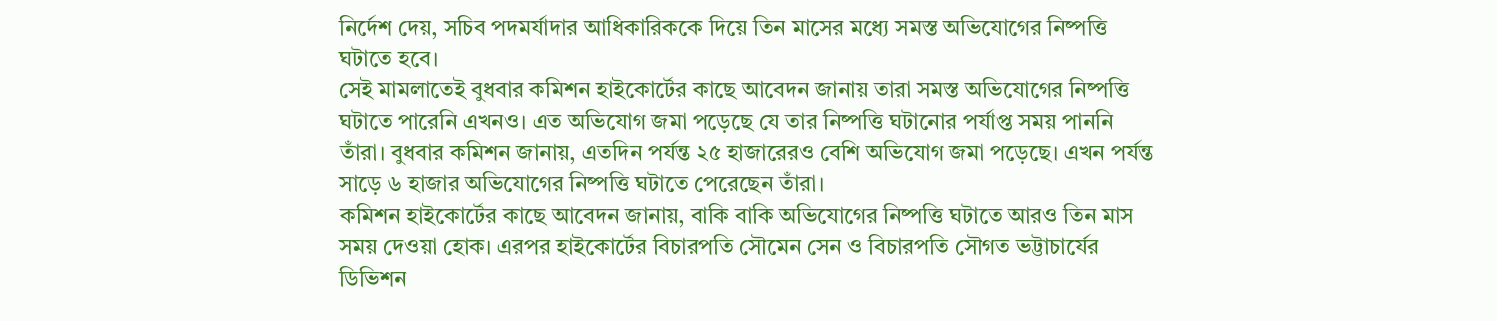নির্দেশ দেয়, সচিব পদমর্যাদার আধিকারিককে দিয়ে তিন মাসের মধ্যে সমস্ত অভিযোগের নিষ্পত্তি ঘটাতে হবে।
সেই মামলাতেই বুধবার কমিশন হাইকোর্টের কাছে আবেদন জানায় তারা সমস্ত অভিযোগের নিষ্পত্তি ঘটাতে পারেনি এখনও। এত অভিযোগ জমা পড়েছে যে তার নিষ্পত্তি ঘটানোর পর্যাপ্ত সময় পাননি তাঁরা। বুধবার কমিশন জানায়, এতদিন পর্যন্ত ২৫ হাজারেরও বেশি অভিযোগ জমা পড়েছে। এখন পর্যন্ত সাড়ে ৬ হাজার অভিযোগের নিষ্পত্তি ঘটাতে পেরেছেন তাঁরা।
কমিশন হাইকোর্টের কাছে আবেদন জানায়, বাকি বাকি অভিযোগের নিষ্পত্তি ঘটাতে আরও তিন মাস সময় দেওয়া হোক। এরপর হাইকোর্টের বিচারপতি সৌমেন সেন ও বিচারপতি সৌগত ভট্টাচার্যের ডিভিশন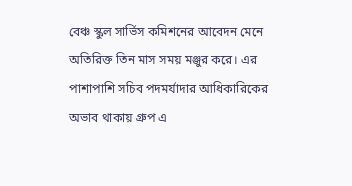বেঞ্চ স্কুল সার্ভিস কমিশনের আবেদন মেনে অতিরিক্ত তিন মাস সময় মঞ্জুর করে। এর পাশাপাশি সচিব পদমর্যাদার আধিকারিকের অভাব থাকায় গ্রুপ এ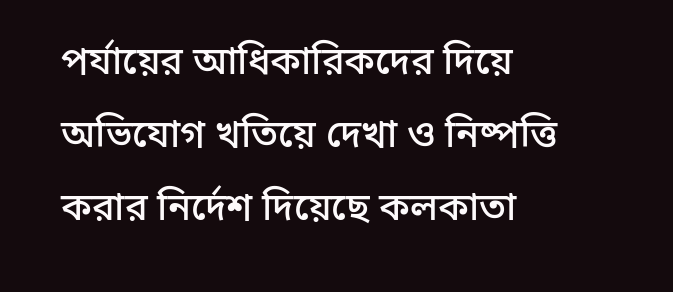পর্যায়ের আধিকারিকদের দিয়ে অভিযোগ খতিয়ে দেখা ও নিষ্পত্তি করার নির্দেশ দিয়েছে কলকাতা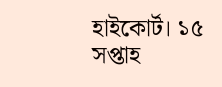হাইকোর্ট। ১৫ সপ্তাহ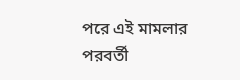পরে এই মামলার পরবর্তী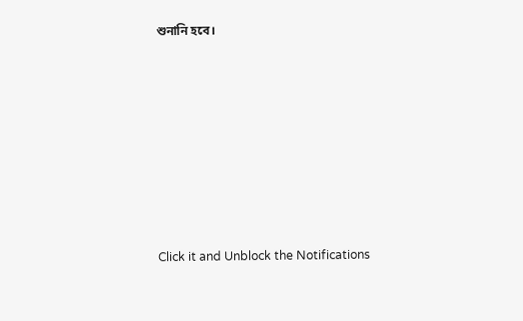শুনানি হবে।












Click it and Unblock the Notifications